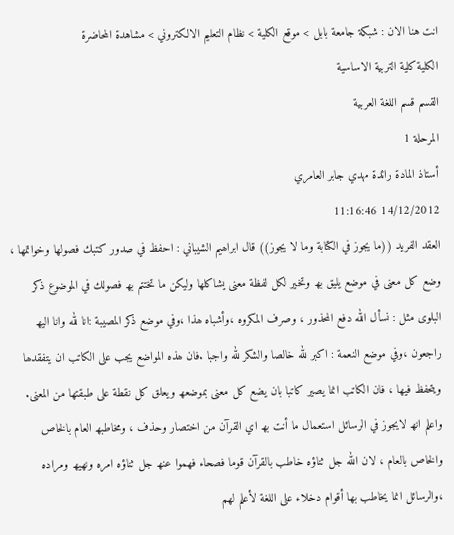انت هنا الان : شبكة جامعة بابل > موقع الكلية > نظام التعليم الالكتروني > مشاهدة المحاضرة
الكلية كلية التربية الاساسية
القسم قسم اللغة العربية
المرحلة 1
أستاذ المادة رائدة مهدي جابر العامري
14/12/2012 11:16:46
العقد الفريد ((ما يجوز في الكتابة وما لا يجوز)) قال ابراھيم الشيباني : احفظ في صدور كتبك فصولھا وخواتمھا ، وضع كل معنى في موضع يليق بھ وتخير لكل لفظة معنى يشاكلھا وليكن ما تختتم بھ فصولك في الموضوع ذكر البلوى مثل : نسأل الله دفع المحذور ، وصرف المكروه ،وأشباه ھذا ،وفي موضع ذكر المصيبة :انا لله وانا اليھ راجعون ،وفي موضع النعمة : اكبر لله خالصا والشكر لله واجبا .فان ھذه المواضع يجب على الكاتب ان يتفقدھا ويتحفظ فيھا ، فان الكاتب انما يصير كاتبا بان يضع كل معنى بموضعھ ويعلق كل نقطة على طبقتھا من المعنى. واعلم انھ لايجوز في الرسائل استعمال ما أنت بھ اي القرآن من اختصار وحذف ، ومخاطبھ العام بالخاص والخاص بالعام ، لان الله جل ثناؤه خاطب بالقرآن قوما فصحاء فھموا عنھ جل ثناؤه امره ونھيھ ومراده ،والرسائل انما يخاطب بھا أقوام دخلاء على اللغة لأعلم لھم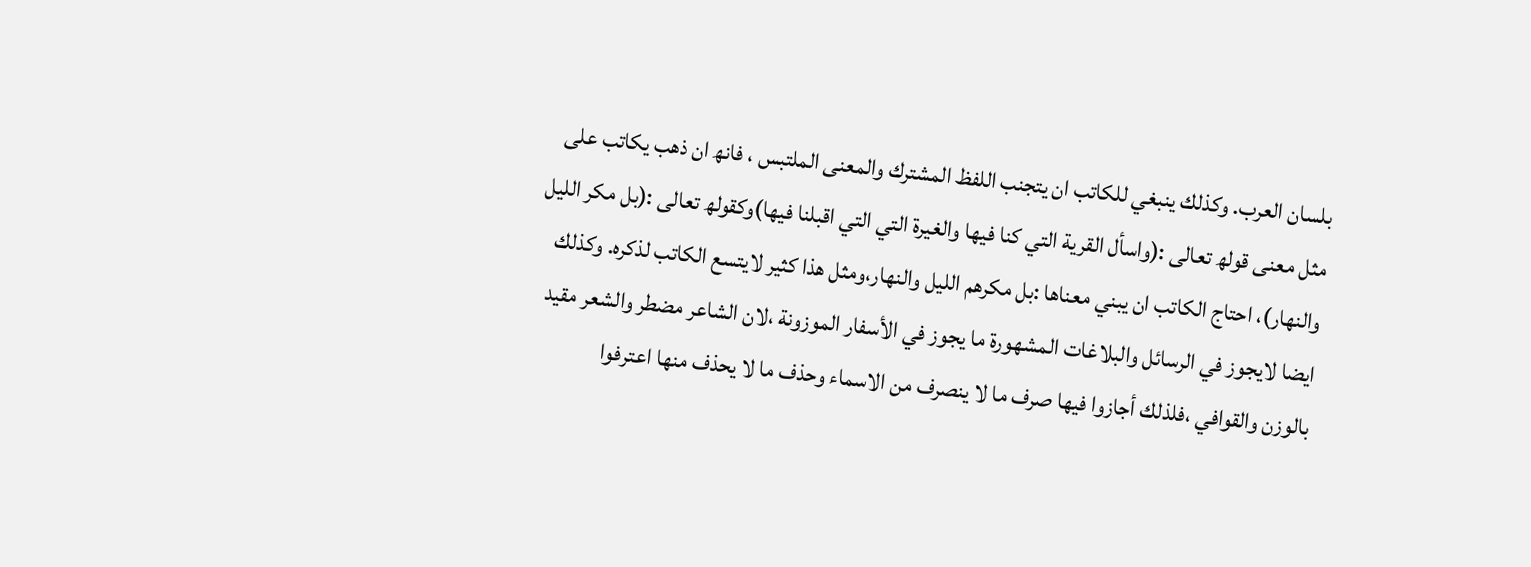بلسان العرب. وكذلك ينبغي للكاتب ان يتجنب اللفظ المشترك والمعنى الملتبس ، فانھ ان ذھب يكاتب على مثل معنى قولھ تعالى :(واسأل القرية التي كنا فيھا والغيرة التي التي اقبلنا فيھا)وكقولھ تعالى :(بل مكر الليل والنھار)، احتاج الكاتب ان يبني معناھا :بل مكرھم الليل والنھار،ومثل ھذا كثير لايتسع الكاتب لذكره. وكذلك ايضا لايجوز في الرسائل والبلاغات المشھورة ما يجوز في الأسفار الموزونة ،لان الشاعر مضطر والشعر مقيد بالوزن والقوافي ،فلذلك أجازوا فيھا صرف ما لا ينصرف من الاسماء وحذف ما لا يحذف منھا اعترفوا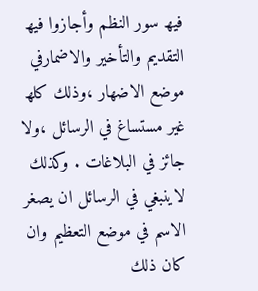فيھ سور النظم وأجازوا فيھ التقديم والتأخير والاضمارفي موضع الاضھار ،وذلك كلھ غير مستساغ في الرسائل ،ولا جائز في البلاغات . وكذلك لاينبغي في الرسائل ان يصغر الاسم في موضع التعظيم وان كان ذلك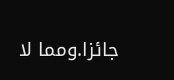جائزا.ومما لا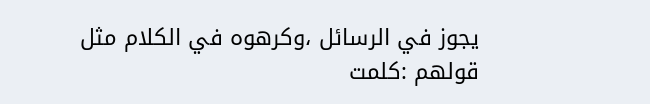يجوز في الرسائل ،وكرھوه في الكلام مثل قولھم :كلمت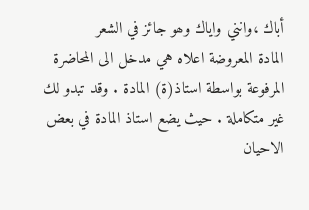أباك ،وانني واياك وھو جائز في الشعر
المادة المعروضة اعلاه هي مدخل الى المحاضرة المرفوعة بواسطة استاذ(ة) المادة . وقد تبدو لك غير متكاملة . حيث يضع استاذ المادة في بعض الاحيان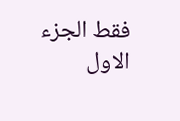فقط الجزء الاول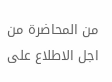من المحاضرة من اجل الاطلاع على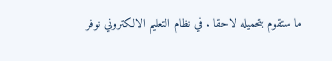ما ستقوم بتحميله لاحقا . في نظام التعليم الالكتروني نوفر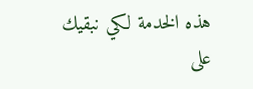هذه الخدمة لكي نبقيك على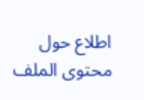اطلاع حول محتوى الملف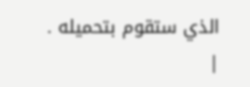الذي ستقوم بتحميله .
|